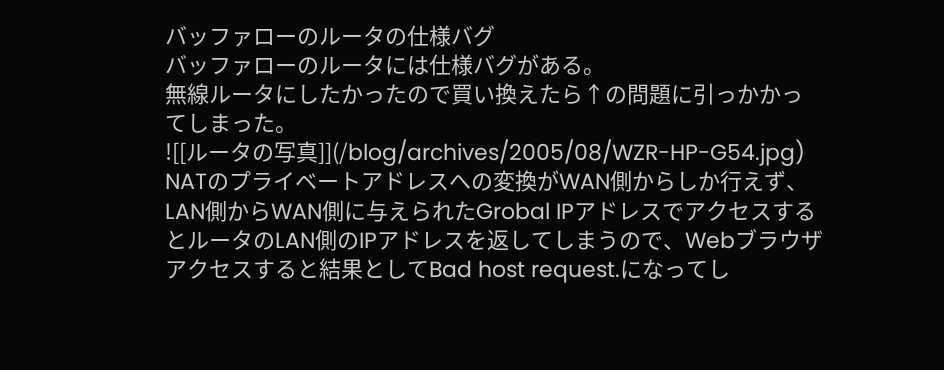バッファローのルータの仕様バグ
バッファローのルータには仕様バグがある。
無線ルータにしたかったので買い換えたら↑の問題に引っかかってしまった。
![[ルータの写真]](/blog/archives/2005/08/WZR-HP-G54.jpg)
NATのプライベートアドレスへの変換がWAN側からしか行えず、LAN側からWAN側に与えられたGrobal IPアドレスでアクセスするとルータのLAN側のIPアドレスを返してしまうので、Webブラウザアクセスすると結果としてBad host request.になってし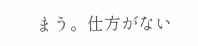まう。仕方がない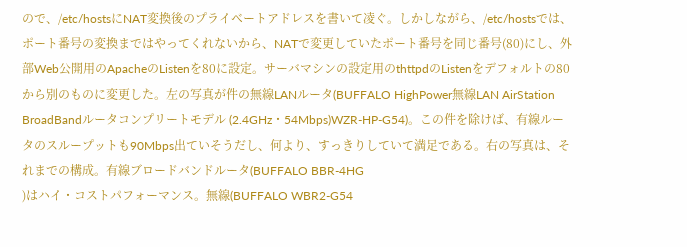ので、/etc/hostsにNAT変換後のプライベートアドレスを書いて凌ぐ。しかしながら、/etc/hostsでは、ポート番号の変換まではやってくれないから、NATで変更していたポート番号を同じ番号(80)にし、外部Web公開用のApacheのListenを80に設定。サーバマシンの設定用のthttpdのListenをデフォルトの80から別のものに変更した。左の写真が件の無線LANルータ(BUFFALO HighPower無線LAN AirStation BroadBandルータコンプリートモデル (2.4GHz・54Mbps)WZR-HP-G54)。この件を除けば、有線ルータのスループットも90Mbps出ていそうだし、何より、すっきりしていて満足である。右の写真は、それまでの構成。有線ブロードバンドルータ(BUFFALO BBR-4HG
)はハイ・コストパフォーマンス。無線(BUFFALO WBR2-G54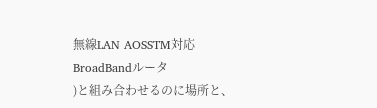無線LAN AOSSTM対応 BroadBandルータ
)と組み合わせるのに場所と、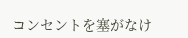コンセントを塞がなけ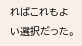ればこれもよい選択だった。